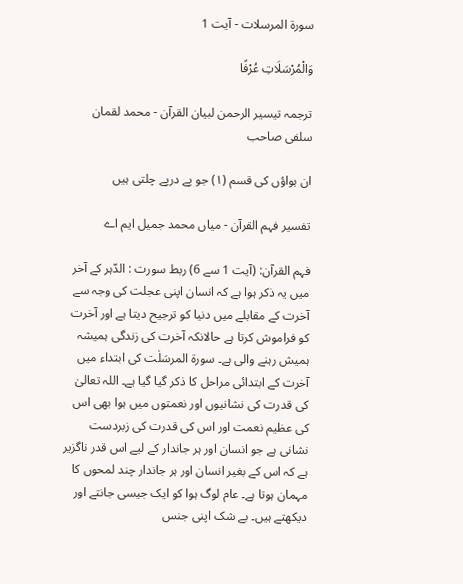سورة المرسلات - آیت 1

وَالْمُرْسَلَاتِ عُرْفًا

ترجمہ تیسیر الرحمن لبیان القرآن - محمد لقمان سلفی صاحب

ان ہواؤں کی قسم (١) جو پے درپے چلتی ہیں

تفسیر فہم القرآن - میاں محمد جمیل ایم اے

فہم القرآن: (آیت 1 سے 6) ربط سورت : الدّہر کے آخر میں یہ ذکر ہوا ہے کہ انسان اپنی عجلت کی وجہ سے آخرت کے مقابلے میں دنیا کو ترجیح دیتا ہے اور آخرت کو فراموش کرتا ہے حالانکہ آخرت کی زندگی ہمیشہ ہمیش رہنے والی ہے۔ سورۃ المرسَلٰت کی ابتداء میں آخرت کے ابتدائی مراحل کا ذکر گیا گیا ہے۔ اللہ تعالیٰ کی قدرت کی نشانیوں اور نعمتوں میں ہوا بھی اس کی عظیم نعمت اور اس کی قدرت کی زبردست نشانی ہے جو انسان اور ہر جاندار کے لیے اس قدر ناگزیر ہے کہ اس کے بغیر انسان اور ہر جاندار چند لمحوں کا مہمان ہوتا ہے۔ عام لوگ ہوا کو ایک جیسی جانتے اور دیکھتے ہیں۔ بے شک اپنی جنس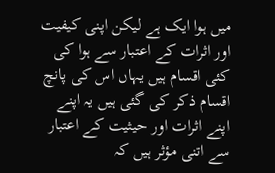میں ہوا ایک ہے لیکن اپنی کیفیت اور اثرات کے اعتبار سے ہوا کی کئی اقسام ہیں یہاں اس کی پانچ اقسام ذکر کی گئی ہیں یہ اپنے اپنے اثرات اور حیثیت کے اعتبار سے اتنی مؤثر ہیں کہ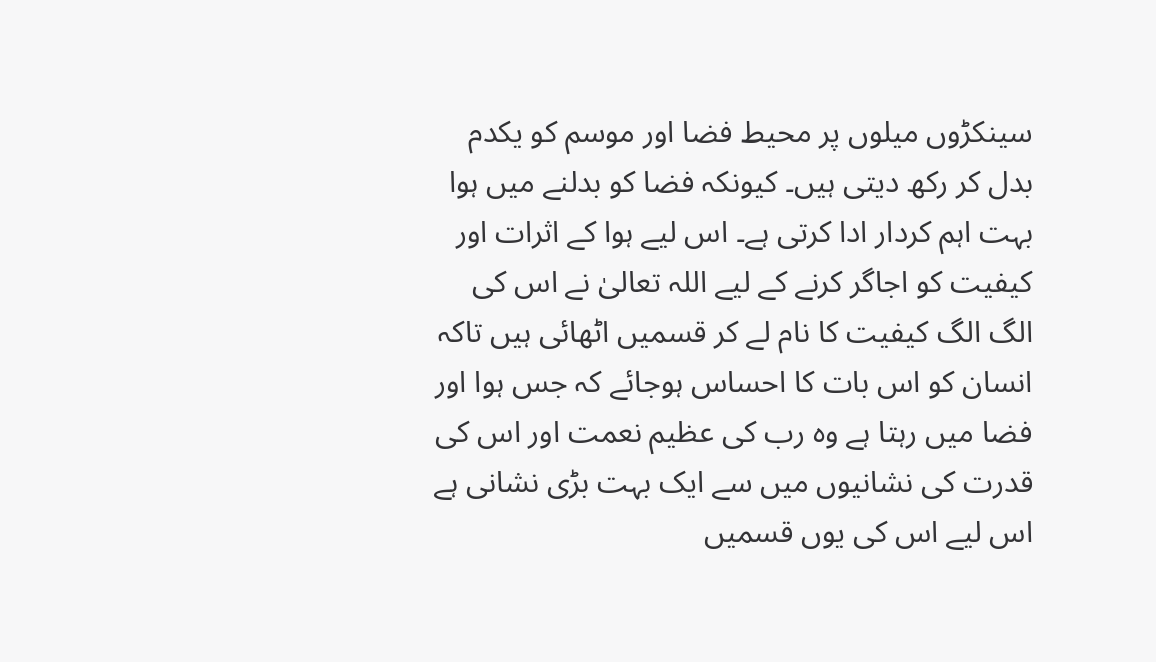سینکڑوں میلوں پر محیط فضا اور موسم کو یکدم بدل کر رکھ دیتی ہیں۔ کیونکہ فضا کو بدلنے میں ہوا بہت اہم کردار ادا کرتی ہے۔ اس لیے ہوا کے اثرات اور کیفیت کو اجاگر کرنے کے لیے اللہ تعالیٰ نے اس کی الگ الگ کیفیت کا نام لے کر قسمیں اٹھائی ہیں تاکہ انسان کو اس بات کا احساس ہوجائے کہ جس ہوا اور فضا میں رہتا ہے وہ رب کی عظیم نعمت اور اس کی قدرت کی نشانیوں میں سے ایک بہت بڑی نشانی ہے اس لیے اس کی یوں قسمیں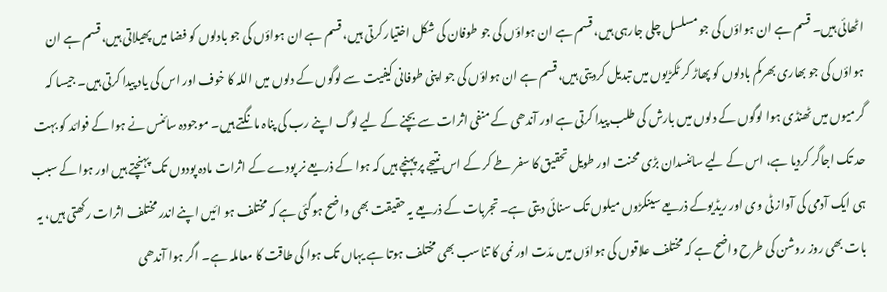اٹھائی ہیں۔ قسم ہے ان ہواؤں کی جو مسلسل چلی جارہی ہیں، قسم ہے ان ہواؤں کی جو طوفان کی شکل اختیار کرتی ہیں، قسم ہے ان ہواؤں کی جو بادلوں کو فضا میں پھیلاتی ہیں، قسم ہے ان ہواؤں کی جو بھاری بھرکم بادلوں کو پھاڑ کر ٹکڑیوں میں تبدیل کردیتی ہیں، قسم ہے ان ہواؤں کی جو اپنی طوفانی کیفیت سے لوگوں کے دلوں میں اللہ کا خوف اور اس کی یاد پیدا کرتی ہیں۔ جیسا کہ گرمیوں میں ٹھنڈی ہوا لوگوں کے دلوں میں بارش کی طلب پیدا کرتی ہے اور آندھی کے منفی اثرات سے بچنے کے لیے لوگ اپنے رب کی پناہ مانگتے ہیں۔ موجودہ سائنس نے ہوا کے فوائد کو بہت حد تک اجاگر کردیا ہے، اس کے لیے سائنسدان بڑی محنت اور طویل تحقیق کا سفر طے کر کے اس نتیجے پر پہنچے ہیں کہ ہوا کے ذریعے نر پودے کے اثرات مادہ پودوں تک پہنچتے ہیں اور ہوا کے سبب ہی ایک آدمی کی آواز ٹی وی اور ریڈیوکے ذریعے سینکڑوں میلوں تک سنائی دیتی ہے۔ تجربات کے ذریعے یہ حقیقت بھی واضح ہوگئی ہے کہ مختلف ہو ائیں اپنے اندر مختلف اثرات رکھتی ہیں، یہ بات بھی روز روشن کی طرح واضح ہے کہ مختلف علاقوں کی ہواؤں میں مدّت اور نمی کا تناسب بھی مختلف ہوتا ہے یہاں تک ہوا کی طاقت کا معاملہ ہے۔ اگر ہوا آندھی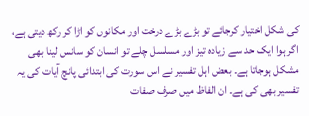کی شکل اختیار کرجائے تو بڑے بڑے درخت اور مکانوں کو اڑا کر رکھ دیتی ہے، اگر ہوا ایک حد سے زیادہ تیز اور مسلسل چلے تو انسان کو سانس لینا بھی مشکل ہوجاتا ہے۔ بعض اہل تفسیر نے اس سورت کی ابتدائی پانچ آیات کی یہ تفسیر بھی کی ہے۔ ان الفاظ میں صرف صفات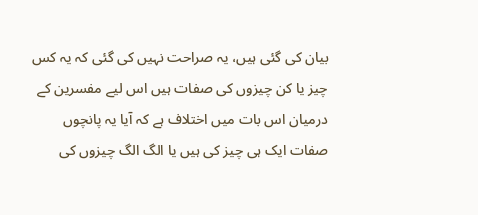بیان کی گئی ہیں، یہ صراحت نہیں کی گئی کہ یہ کس چیز یا کن چیزوں کی صفات ہیں اس لیے مفسرین کے درمیان اس بات میں اختلاف ہے کہ آیا یہ پانچوں صفات ایک ہی چیز کی ہیں یا الگ الگ چیزوں کی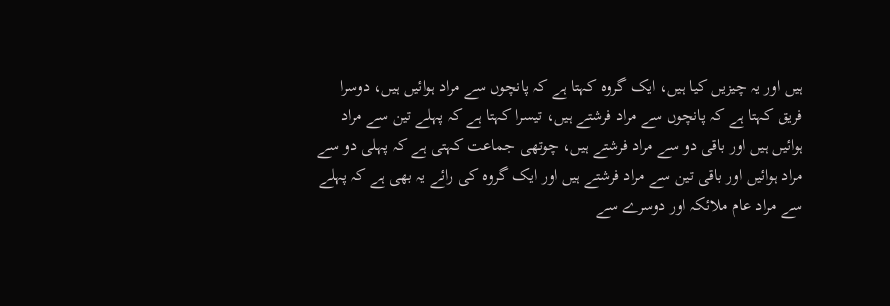ہیں اور یہ چیزیں کیا ہیں، ایک گروہ کہتا ہے کہ پانچوں سے مراد ہوائیں ہیں، دوسرا فریق کہتا ہے کہ پانچوں سے مراد فرشتے ہیں، تیسرا کہتا ہے کہ پہلے تین سے مراد ہوائیں ہیں اور باقی دو سے مراد فرشتے ہیں، چوتھی جماعت کہتی ہے کہ پہلی دو سے مراد ہوائیں اور باقی تین سے مراد فرشتے ہیں اور ایک گروہ کی رائے یہ بھی ہے کہ پہلے سے مراد عام ملائکہ اور دوسرے سے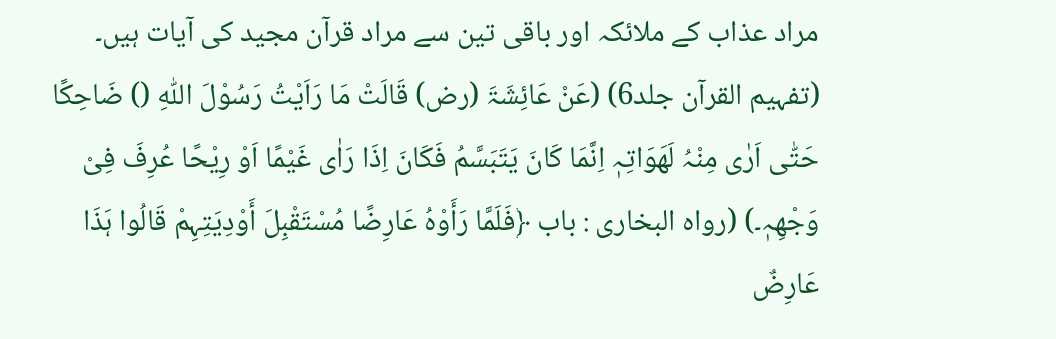مراد عذاب کے ملائکہ اور باقی تین سے مراد قرآن مجید کی آیات ہیں۔ (تفہیم القرآن جلد6) (عَنْ عَائِشَۃَ (رض) قَالَتْ مَا رَاَیْتُ رَسُوْلَ اللّٰہِ () ضَاحِکًا حَتّٰی اَرٰی مِنْہُ لَھَوَاتِہٖ اِنَّمَا کَانَ یَتَبَسَّمُ فَکَانَ اِذَا رَاٰی غَیْمًا اَوْ رِیْحًا عُرِفَ فِیْ وَجْھِہٖ۔) (رواہ البخاری : باب ﴿فَلَمَّا رَأَوْہُ عَارِضًا مُسْتَقْبِلَ أَوْدِیَتِہِمْ قَالُوا ہَذَا عَارِضٌ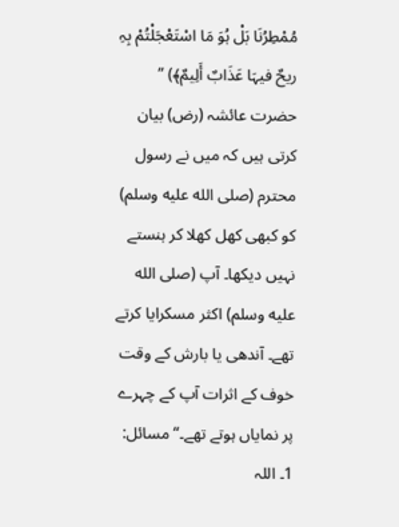مُمْطِرُنَا بَلْ ہُوَ مَا اسْتَعْجَلْتُمْ بِہِ ریحٌ فیہَا عَذَابٌ أَلِیمٌ﴾) ” حضرت عائشہ (رض) بیان کرتی ہیں کہ میں نے رسول محترم (صلى الله عليه وسلم) کو کبھی کھل کھلا کر ہنستے نہیں دیکھا۔ آپ (صلى الله عليه وسلم) اکثر مسکرایا کرتے تھے۔ آندھی یا بارش کے وقت خوف کے اثرات آپ کے چہرے پر نمایاں ہوتے تھے۔“ مسائل: 1۔ اللہ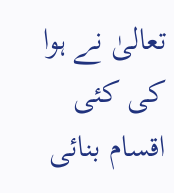تعالیٰ نے ہوا کی کئی اقسام بنائی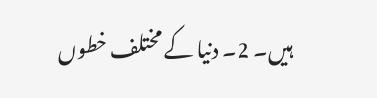ہیں۔ 2۔ دنیا کے مختلف خطوں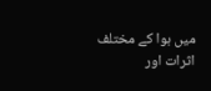میں ہوا کے مختلف اثرات اور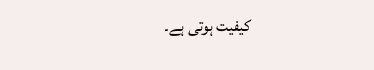کیفیت ہوتی ہے۔